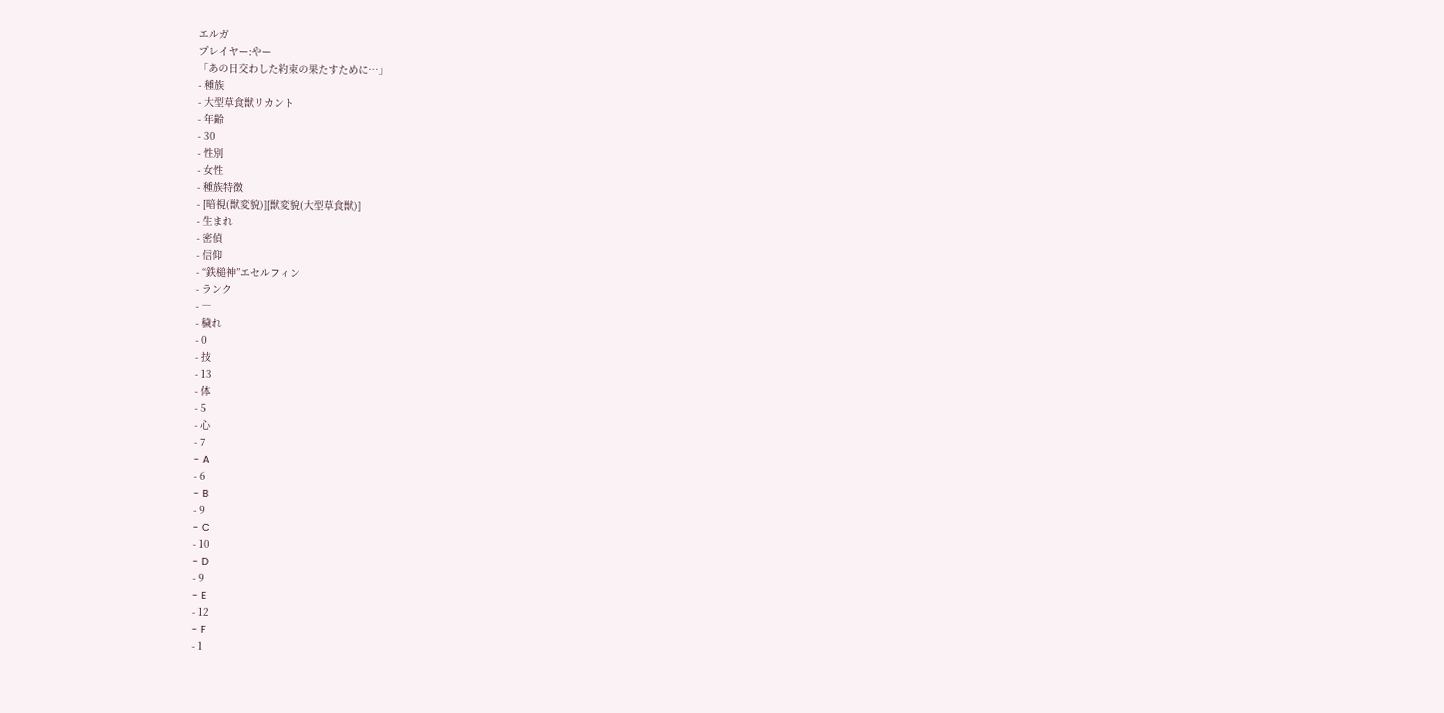エルガ
プレイヤー:やー
「あの日交わした約束の果たすために…」
- 種族
- 大型草食獣リカント
- 年齢
- 30
- 性別
- 女性
- 種族特徴
- [暗視(獣変貌)][獣変貌(大型草食獣)]
- 生まれ
- 密偵
- 信仰
- “鉄槌神”エセルフィン
- ランク
- ―
- 穢れ
- 0
- 技
- 13
- 体
- 5
- 心
- 7
- A
- 6
- B
- 9
- C
- 10
- D
- 9
- E
- 12
- F
- 1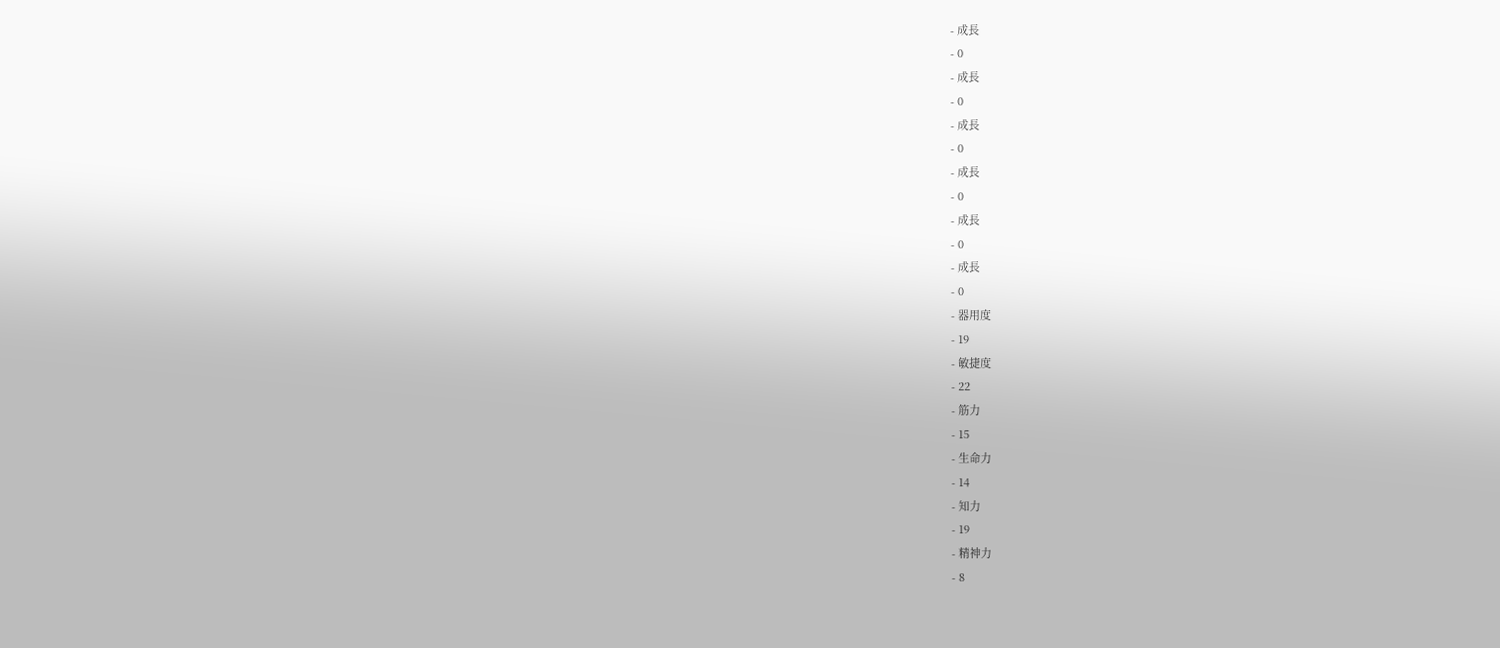- 成長
- 0
- 成長
- 0
- 成長
- 0
- 成長
- 0
- 成長
- 0
- 成長
- 0
- 器用度
- 19
- 敏捷度
- 22
- 筋力
- 15
- 生命力
- 14
- 知力
- 19
- 精神力
- 8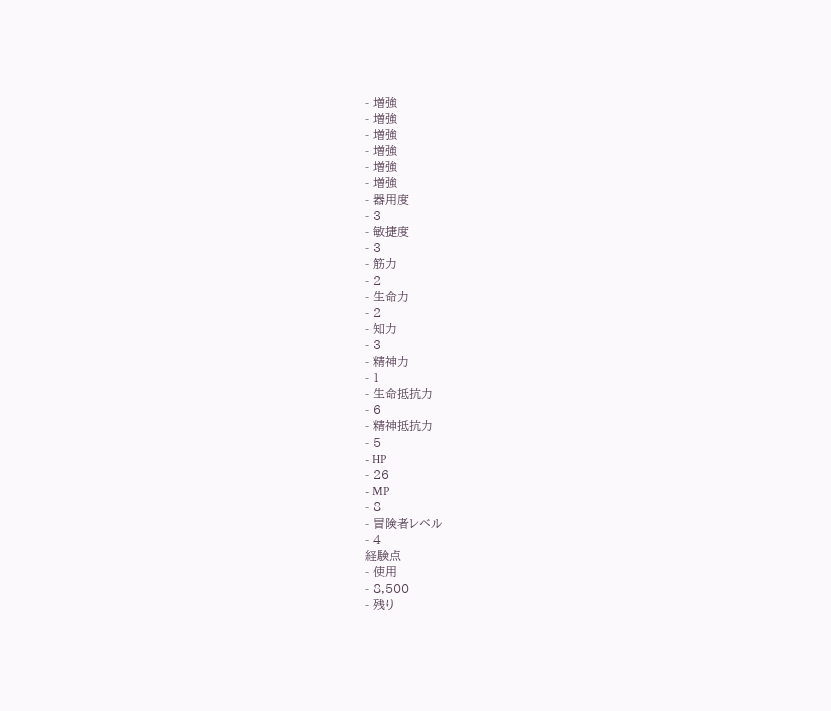- 増強
- 増強
- 増強
- 増強
- 増強
- 増強
- 器用度
- 3
- 敏捷度
- 3
- 筋力
- 2
- 生命力
- 2
- 知力
- 3
- 精神力
- 1
- 生命抵抗力
- 6
- 精神抵抗力
- 5
- HP
- 26
- MP
- 8
- 冒険者レベル
- 4
経験点
- 使用
- 8,500
- 残り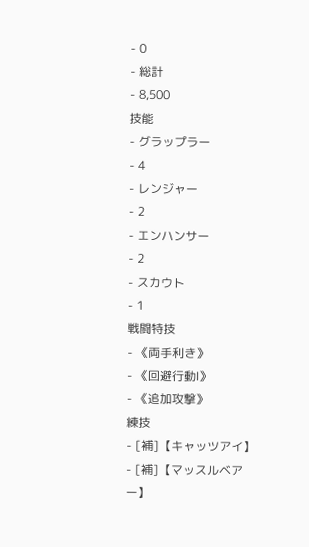- 0
- 総計
- 8,500
技能
- グラップラー
- 4
- レンジャー
- 2
- エンハンサー
- 2
- スカウト
- 1
戦闘特技
- 《両手利き》
- 《回避行動Ⅰ》
- 《追加攻撃》
練技
- [補]【キャッツアイ】
- [補]【マッスルベアー】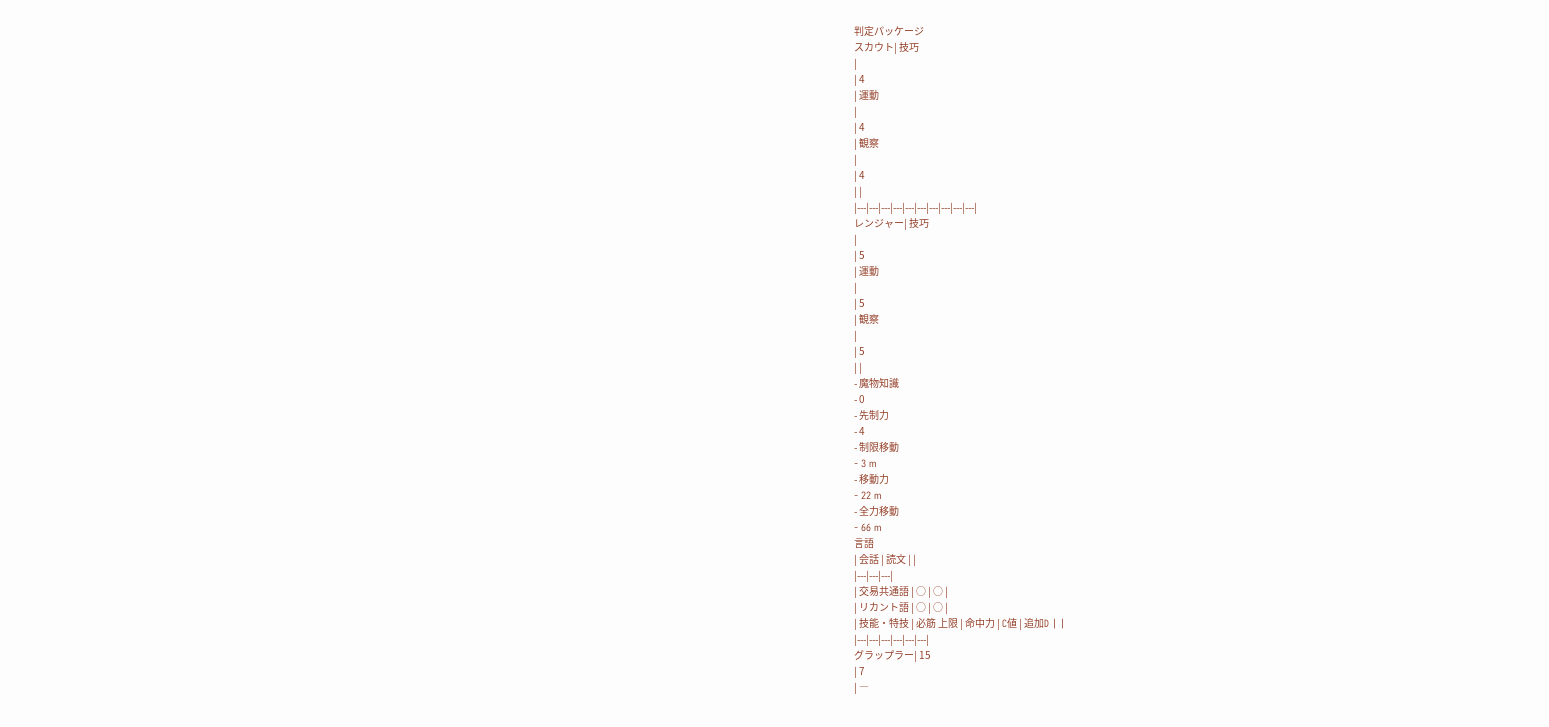判定パッケージ
スカウト| 技巧
|
| 4
| 運動
|
| 4
| 観察
|
| 4
| |
|---|---|---|---|---|---|---|---|---|---|
レンジャー| 技巧
|
| 5
| 運動
|
| 5
| 観察
|
| 5
| |
- 魔物知識
- 0
- 先制力
- 4
- 制限移動
- 3 m
- 移動力
- 22 m
- 全力移動
- 66 m
言語
| 会話 | 読文 | |
|---|---|---|
| 交易共通語 | ○ | ○ |
| リカント語 | ○ | ○ |
| 技能・特技 | 必筋 上限 | 命中力 | C値 | 追加D | |
|---|---|---|---|---|---|
グラップラー| 15
| 7
| ―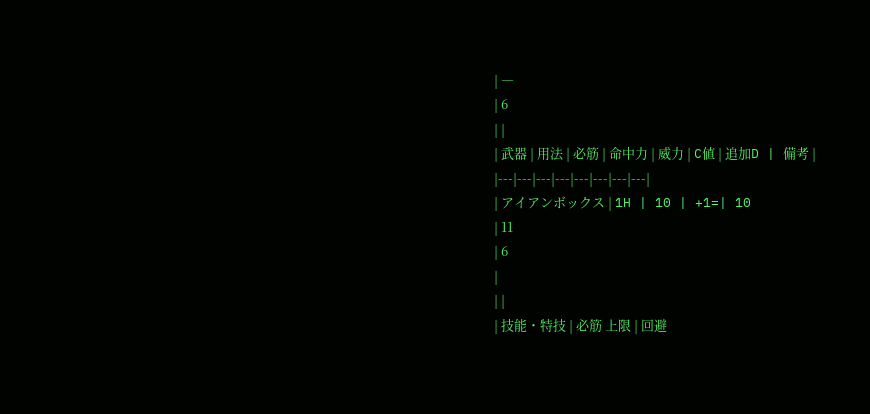| ―
| 6
| |
| 武器 | 用法 | 必筋 | 命中力 | 威力 | C値 | 追加D | 備考 |
|---|---|---|---|---|---|---|---|
| アイアンボックス | 1H | 10 | +1=| 10
| 11
| 6
|
| |
| 技能・特技 | 必筋 上限 | 回避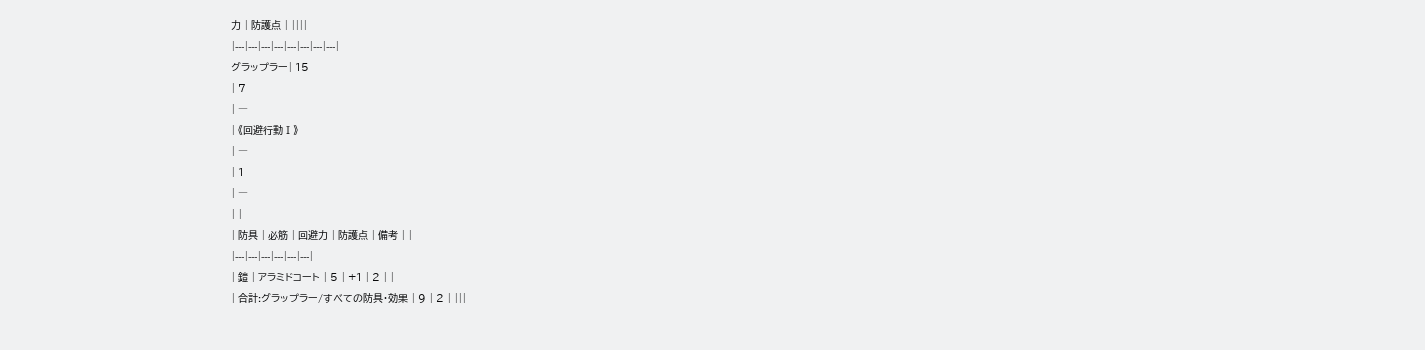力 | 防護点 | ||||
|---|---|---|---|---|---|---|---|
グラップラー| 15
| 7
| ―
| 《回避行動Ⅰ》
| ―
| 1
| ―
| |
| 防具 | 必筋 | 回避力 | 防護点 | 備考 | |
|---|---|---|---|---|---|
| 鎧 | アラミドコート | 5 | +1 | 2 | |
| 合計:グラップラー/すべての防具・効果 | 9 | 2 | |||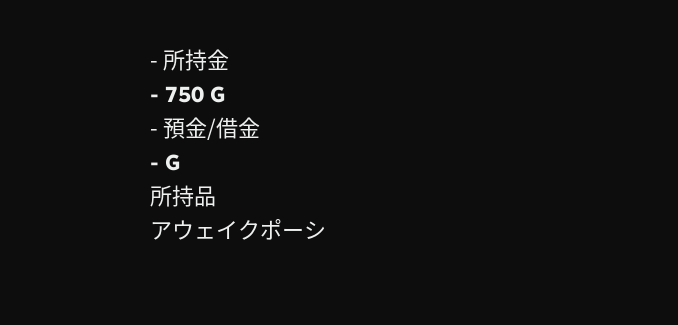- 所持金
- 750 G
- 預金/借金
- G
所持品
アウェイクポーシ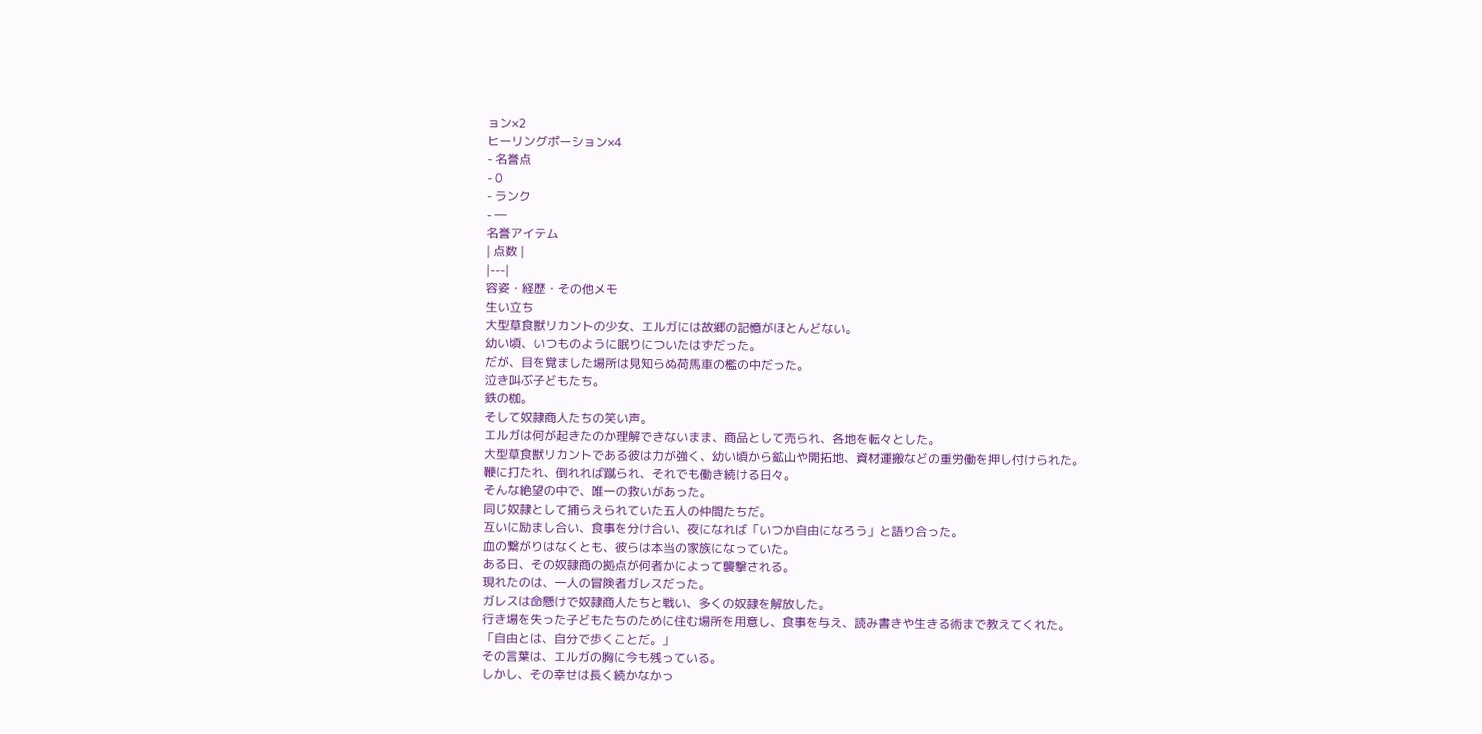ョン×2
ヒーリングポーション×4
- 名誉点
- 0
- ランク
- ―
名誉アイテム
| 点数 |
|---|
容姿・経歴・その他メモ
生い立ち
大型草食獣リカントの少女、エルガには故郷の記憶がほとんどない。
幼い頃、いつものように眠りについたはずだった。
だが、目を覚ました場所は見知らぬ荷馬車の檻の中だった。
泣き叫ぶ子どもたち。
鉄の枷。
そして奴隷商人たちの笑い声。
エルガは何が起きたのか理解できないまま、商品として売られ、各地を転々とした。
大型草食獣リカントである彼は力が強く、幼い頃から鉱山や開拓地、資材運搬などの重労働を押し付けられた。
鞭に打たれ、倒れれば蹴られ、それでも働き続ける日々。
そんな絶望の中で、唯一の救いがあった。
同じ奴隷として捕らえられていた五人の仲間たちだ。
互いに励まし合い、食事を分け合い、夜になれば「いつか自由になろう」と語り合った。
血の繋がりはなくとも、彼らは本当の家族になっていた。
ある日、その奴隷商の拠点が何者かによって襲撃される。
現れたのは、一人の冒険者ガレスだった。
ガレスは命懸けで奴隷商人たちと戦い、多くの奴隷を解放した。
行き場を失った子どもたちのために住む場所を用意し、食事を与え、読み書きや生きる術まで教えてくれた。
「自由とは、自分で歩くことだ。」
その言葉は、エルガの胸に今も残っている。
しかし、その幸せは長く続かなかっ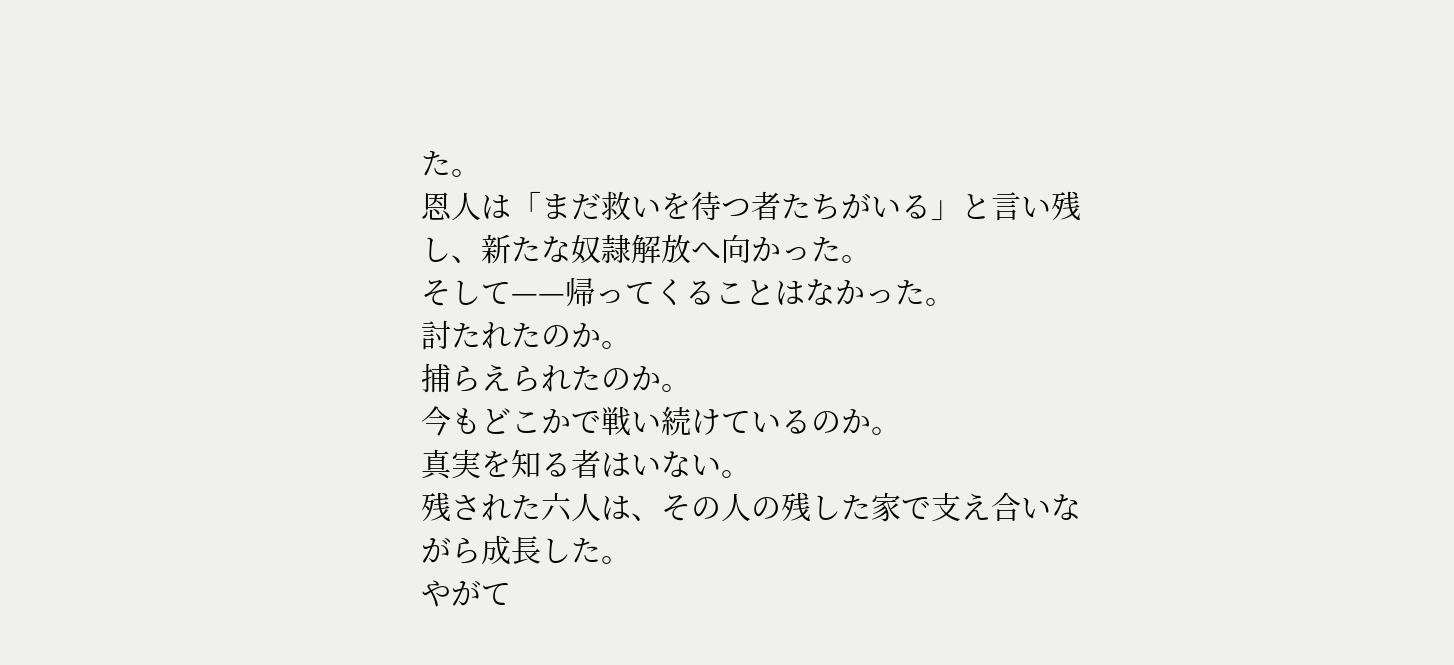た。
恩人は「まだ救いを待つ者たちがいる」と言い残し、新たな奴隷解放へ向かった。
そして——帰ってくることはなかった。
討たれたのか。
捕らえられたのか。
今もどこかで戦い続けているのか。
真実を知る者はいない。
残された六人は、その人の残した家で支え合いながら成長した。
やがて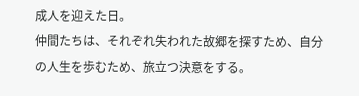成人を迎えた日。
仲間たちは、それぞれ失われた故郷を探すため、自分の人生を歩むため、旅立つ決意をする。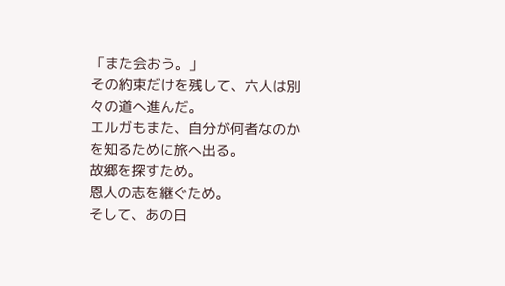「また会おう。」
その約束だけを残して、六人は別々の道へ進んだ。
エルガもまた、自分が何者なのかを知るために旅へ出る。
故郷を探すため。
恩人の志を継ぐため。
そして、あの日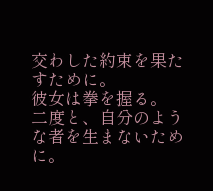交わした約束を果たすために。
彼女は拳を握る。
二度と、自分のような者を生まないために。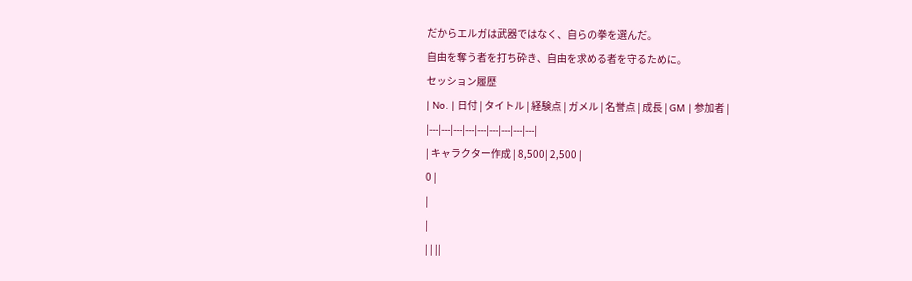だからエルガは武器ではなく、自らの拳を選んだ。
自由を奪う者を打ち砕き、自由を求める者を守るために。
セッション履歴
| No. | 日付 | タイトル | 経験点 | ガメル | 名誉点 | 成長 | GM | 参加者 |
|---|---|---|---|---|---|---|---|---|
| キャラクター作成 | 8,500| 2,500 |
0 |
|
|
| | ||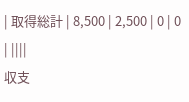| 取得総計 | 8,500 | 2,500 | 0 | 0 | ||||
収支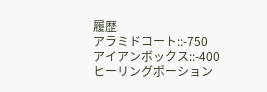履歴
アラミドコート::-750
アイアンボックス::-400
ヒーリングポーション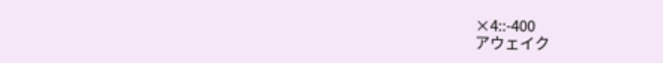×4::-400
アウェイク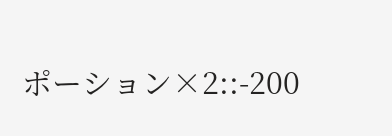ポーション×2::-200